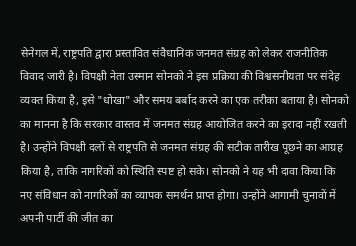सेनेगल में, राष्ट्रपति द्वारा प्रस्तावित संवैधानिक जनमत संग्रह को लेकर राजनीतिक विवाद जारी है। विपक्षी नेता उस्मान सोनको ने इस प्रक्रिया की विश्वसनीयता पर संदेह व्यक्त किया है, इसे "धोखा" और समय बर्बाद करने का एक तरीका बताया है। सोनको का मानना है कि सरकार वास्तव में जनमत संग्रह आयोजित करने का इरादा नहीं रखती है। उन्होंने विपक्षी दलों से राष्ट्रपति से जनमत संग्रह की सटीक तारीख पूछने का आग्रह किया है, ताकि नागरिकों को स्थिति स्पष्ट हो सके। सोनको ने यह भी दावा किया कि नए संविधान को नागरिकों का व्यापक समर्थन प्राप्त होगा। उन्होंने आगामी चुनावों में अपनी पार्टी की जीत का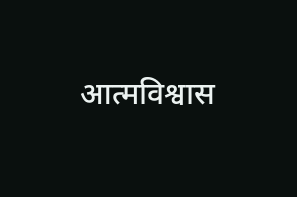आत्मविश्वास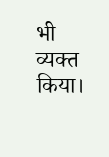भी व्यक्त किया।